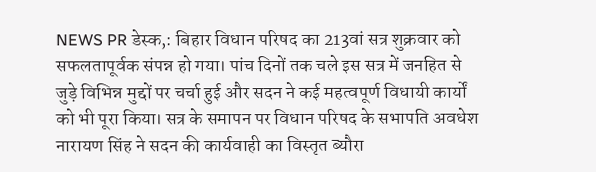NEWS PR डेस्क,: बिहार विधान परिषद का 213वां सत्र शुक्रवार को सफलतापूर्वक संपन्न हो गया। पांच दिनों तक चले इस सत्र में जनहित से जुड़े विभिन्न मुद्दों पर चर्चा हुई और सदन ने कई महत्वपूर्ण विधायी कार्यों को भी पूरा किया। सत्र के समापन पर विधान परिषद के सभापति अवधेश नारायण सिंह ने सदन की कार्यवाही का विस्तृत ब्यौरा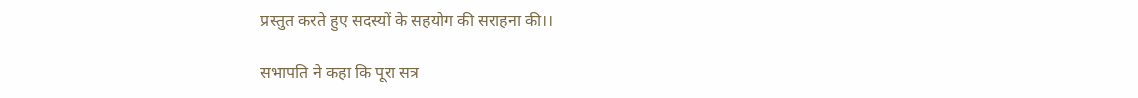प्रस्तुत करते हुए सदस्यों के सहयोग की सराहना की।।

सभापति ने कहा कि पूरा सत्र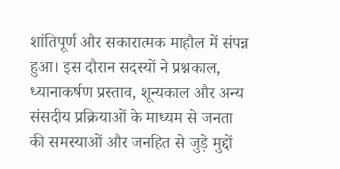शांतिपूर्ण और सकारात्मक माहौल में संपन्न हुआ। इस दौरान सदस्यों ने प्रश्नकाल, ध्यानाकर्षण प्रस्ताव, शून्यकाल और अन्य संसदीय प्रक्रियाओं के माध्यम से जनता की समस्याओं और जनहित से जुड़े मुद्दों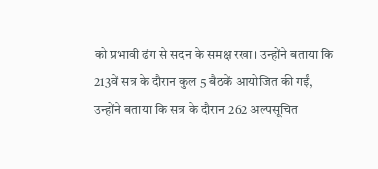को प्रभावी ढंग से सदन के समक्ष रखा। उन्होंने बताया कि 213वें सत्र के दौरान कुल 5 बैठकें आयोजित की गईं,
उन्होंने बताया कि सत्र के दौरान 262 अल्पसूचित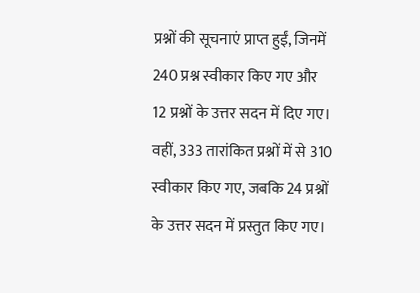प्रश्नों की सूचनाएं प्राप्त हुईं, जिनमें 240 प्रश्न स्वीकार किए गए और 12 प्रश्नों के उत्तर सदन में दिए गए। वहीं, 333 तारांकित प्रश्नों में से 310 स्वीकार किए गए, जबकि 24 प्रश्नों के उत्तर सदन में प्रस्तुत किए गए।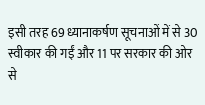इसी तरह 69 ध्यानाकर्षण सूचनाओं में से 30 स्वीकार की गईं और 11 पर सरकार की ओर से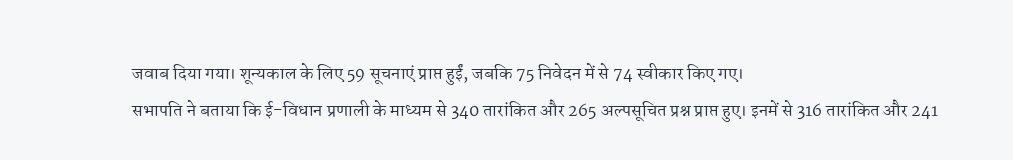जवाब दिया गया। शून्यकाल के लिए 59 सूचनाएं प्राप्त हुईं, जबकि 75 निवेदन में से 74 स्वीकार किए गए।
सभापति ने बताया कि ई-विधान प्रणाली के माध्यम से 340 तारांकित और 265 अल्पसूचित प्रश्न प्राप्त हुए। इनमें से 316 तारांकित और 241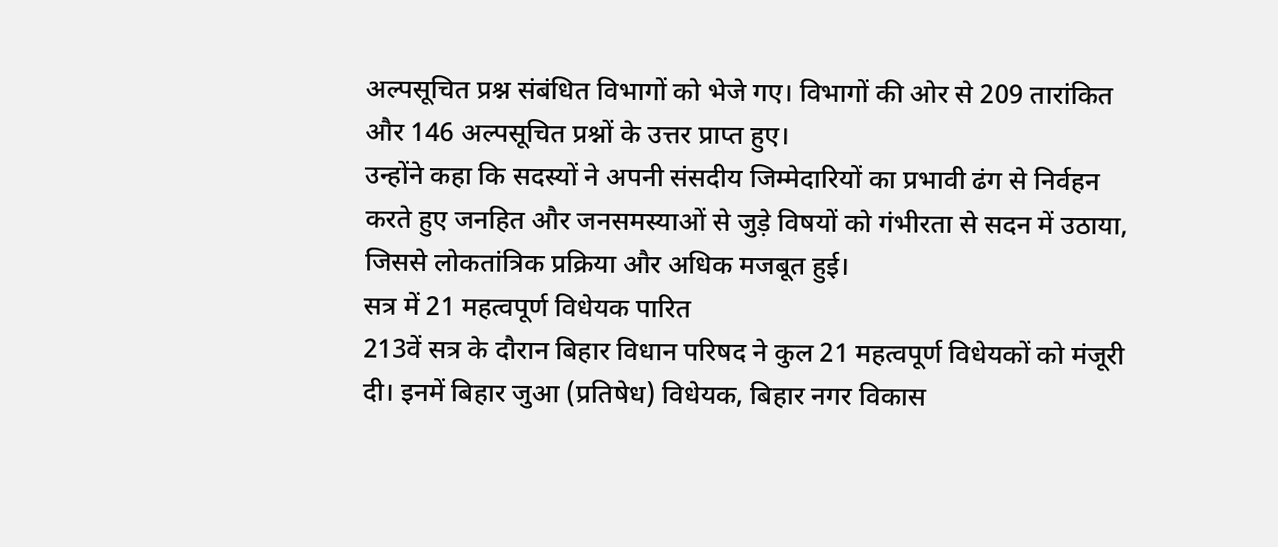अल्पसूचित प्रश्न संबंधित विभागों को भेजे गए। विभागों की ओर से 209 तारांकित और 146 अल्पसूचित प्रश्नों के उत्तर प्राप्त हुए।
उन्होंने कहा कि सदस्यों ने अपनी संसदीय जिम्मेदारियों का प्रभावी ढंग से निर्वहन करते हुए जनहित और जनसमस्याओं से जुड़े विषयों को गंभीरता से सदन में उठाया, जिससे लोकतांत्रिक प्रक्रिया और अधिक मजबूत हुई।
सत्र में 21 महत्वपूर्ण विधेयक पारित
213वें सत्र के दौरान बिहार विधान परिषद ने कुल 21 महत्वपूर्ण विधेयकों को मंजूरी दी। इनमें बिहार जुआ (प्रतिषेध) विधेयक, बिहार नगर विकास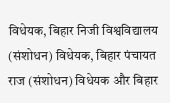विधेयक, बिहार निजी विश्वविद्यालय (संशोधन) विधेयक, बिहार पंचायत राज (संशोधन) विधेयक और बिहार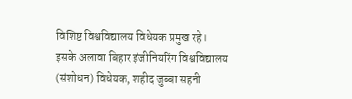विशिष्ट विश्वविद्यालय विधेयक प्रमुख रहे।
इसके अलावा बिहार इंजीनियरिंग विश्वविद्यालय (संशोधन) विधेयक, शहीद जुब्बा सहनी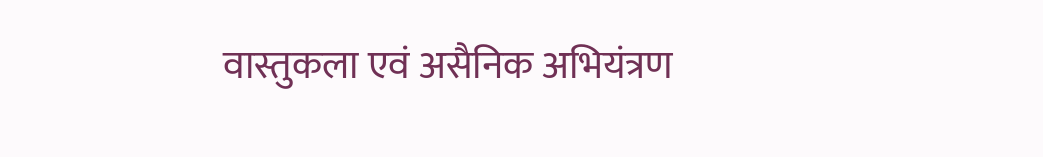वास्तुकला एवं असैनिक अभियंत्रण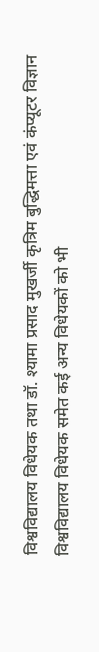विश्वविद्यालय विधेयक तथा डॉ. श्यामा प्रसाद मुखर्जी कृत्रिम बुद्धिमत्ता एवं कंप्यूटर विज्ञान विश्वविद्यालय विधेयक समेत कई अन्य विधेयकों को भी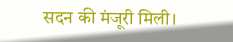सदन की मंजूरी मिली।